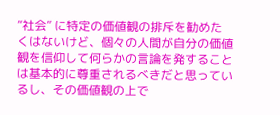“社会” に特定の価値観の排斥を勧めたくはないけど、個々の人間が自分の価値観を信仰して何らかの言論を発することは基本的に尊重されるべきだと思っているし、その価値観の上で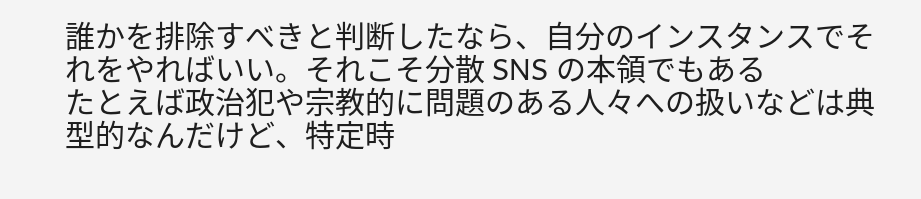誰かを排除すべきと判断したなら、自分のインスタンスでそれをやればいい。それこそ分散 SNS の本領でもある
たとえば政治犯や宗教的に問題のある人々への扱いなどは典型的なんだけど、特定時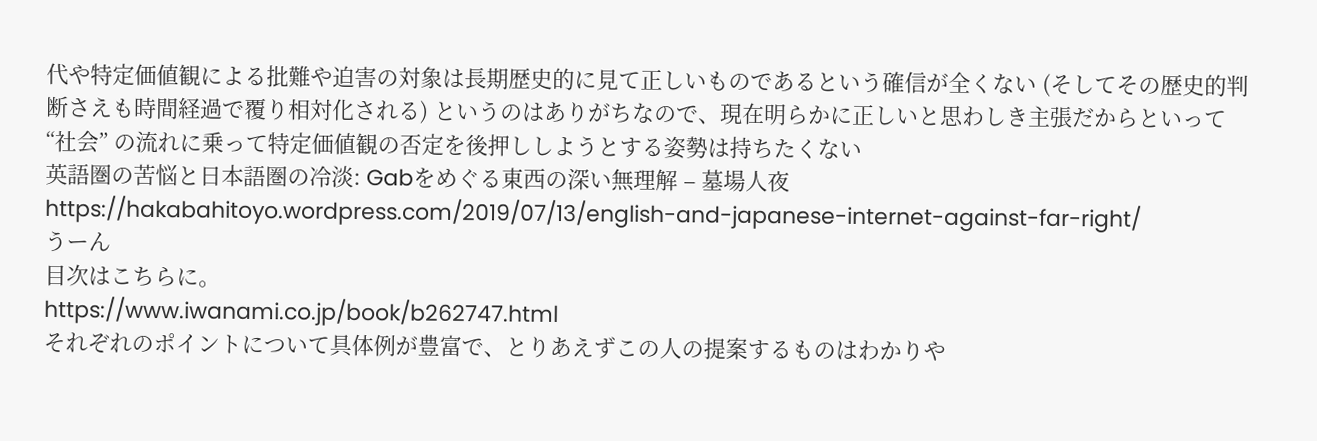代や特定価値観による批難や迫害の対象は長期歴史的に見て正しいものであるという確信が全くない (そしてその歴史的判断さえも時間経過で覆り相対化される) というのはありがちなので、現在明らかに正しいと思わしき主張だからといって “社会” の流れに乗って特定価値観の否定を後押ししようとする姿勢は持ちたくない
英語圏の苦悩と日本語圏の冷淡: Gabをめぐる東西の深い無理解 – 墓場人夜
https://hakabahitoyo.wordpress.com/2019/07/13/english-and-japanese-internet-against-far-right/
うーん
目次はこちらに。
https://www.iwanami.co.jp/book/b262747.html
それぞれのポイントについて具体例が豊富で、とりあえずこの人の提案するものはわかりや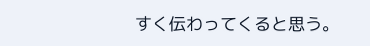すく伝わってくると思う。